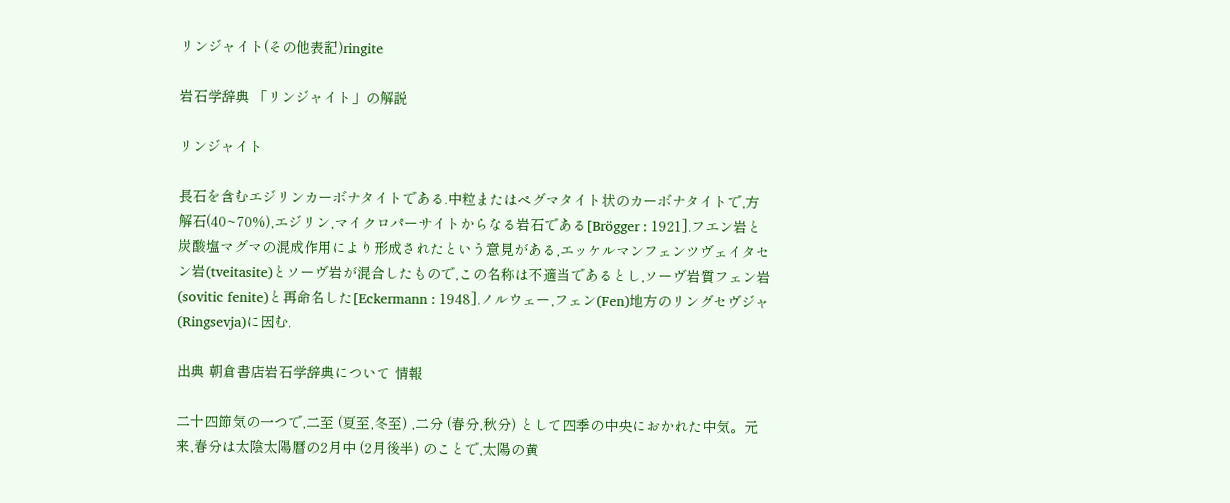リンジャイト(その他表記)ringite

岩石学辞典 「リンジャイト」の解説

リンジャイト

長石を含むエジリンカーボナタイトである.中粒またはペグマタイト状のカーボナタイトで,方解石(40~70%),エジリン,マイクロパーサイトからなる岩石である[Brögger : 1921].フエン岩と炭酸塩マグマの混成作用により形成されたという意見がある,エッケルマンフェンツヴェイタセン岩(tveitasite)とソーヴ岩が混合したもので,この名称は不適当であるとし,ソーヴ岩質フェン岩(sovitic fenite)と再命名した[Eckermann : 1948].ノルウェー,フェン(Fen)地方のリングセヴジャ(Ringsevja)に因む.

出典 朝倉書店岩石学辞典について 情報

二十四節気の一つで,二至 (夏至,冬至) ,二分 (春分,秋分) として四季の中央におかれた中気。元来,春分は太陰太陽暦の2月中 (2月後半) のことで,太陽の黄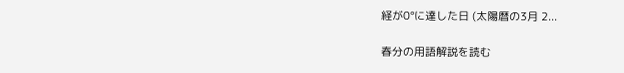経が0°に達した日 (太陽暦の3月 2...

春分の用語解説を読む